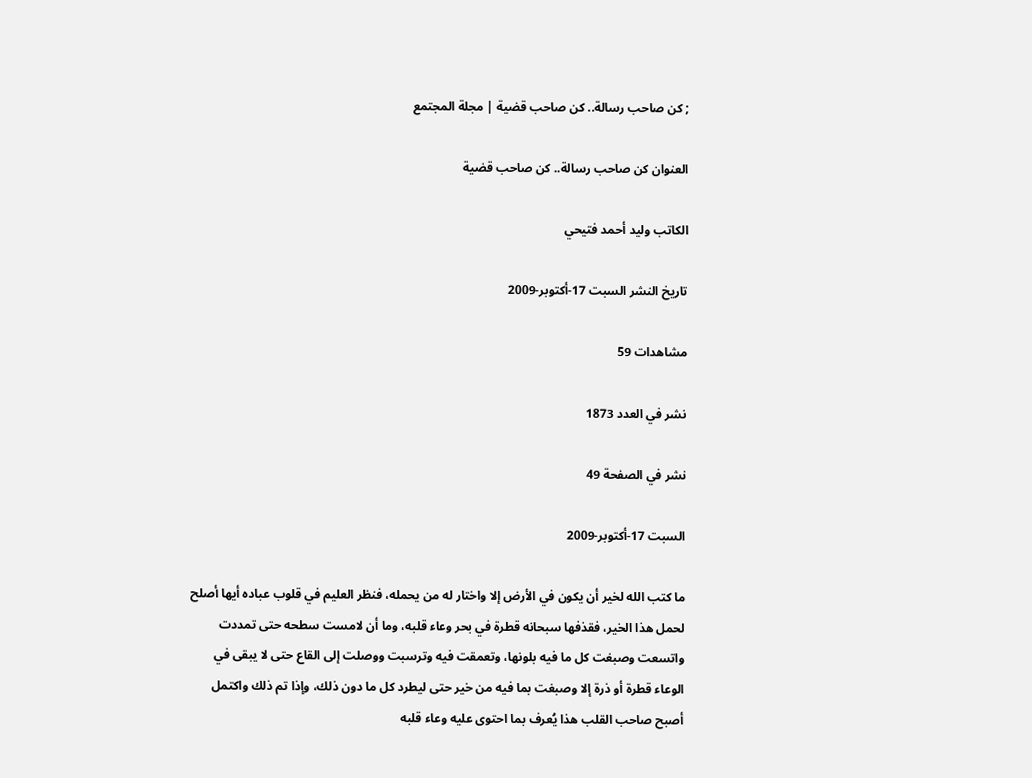; كن صاحب رسالة.. كن صاحب قضية | مجلة المجتمع

العنوان كن صاحب رسالة.. كن صاحب قضية

الكاتب وليد أحمد فتيحي

تاريخ النشر السبت 17-أكتوبر-2009

مشاهدات 59

نشر في العدد 1873

نشر في الصفحة 49

السبت 17-أكتوبر-2009

ما كتب الله لخير أن يكون في الأرض إلا واختار له من يحمله، فنظر العليم في قلوب عباده أيها أصلح لحمل هذا الخير، فقذفها سبحانه قطرة في بحر وعاء قلبه، وما أن لامست سطحه حتى تمددت واتسعت وصبغت كل ما فيه بلونها، وتعمقت فيه وترسبت ووصلت إلى القاع حتى لا يبقى في الوعاء قطرة أو ذرة إلا وصبغت بما فيه من خير حتى ليطرد كل ما دون ذلك، وإذا تم ذلك واكتمل أصبح صاحب القلب هذا يُعرف بما احتوى عليه وعاء قلبه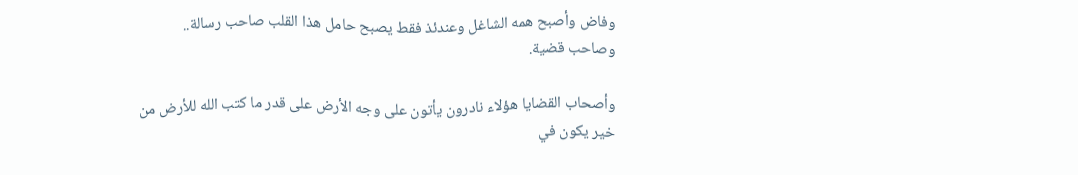وفاض وأصبح همه الشاغل وعندئذ فقط يصبح حامل هذا القلب صاحب رسالة.. وصاحب قضية.

وأصحاب القضايا هؤلاء نادرون يأتون على وجه الأرض على قدر ما كتب الله للأرض من خير يكون في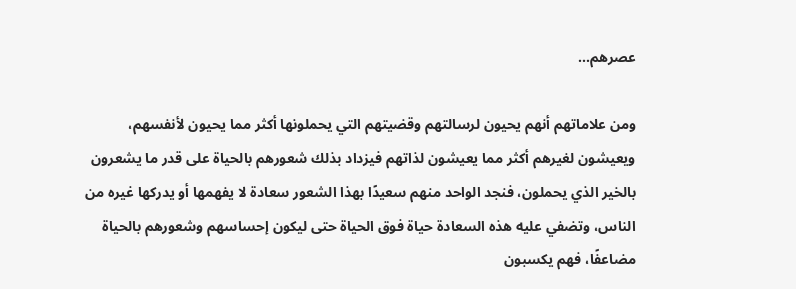عصرهم...

ومن علاماتهم أنهم يحيون لرسالتهم وقضيتهم التي يحملونها أكثر مما يحيون لأنفسهم، ويعيشون لغيرهم أكثر مما يعيشون لذاتهم فيزداد بذلك شعورهم بالحياة على قدر ما يشعرون بالخير الذي يحملون، فنجد الواحد منهم سعيدًا بهذا الشعور سعادة لا يفهمها أو يدركها غيره من الناس، وتضفي عليه هذه السعادة حياة فوق الحياة حتى ليكون إحساسهم وشعورهم بالحياة مضاعفًا، فهم يكسبون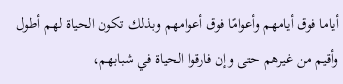أياما فوق أيامهم وأعوامًا فوق أعوامهم وبذلك تكون الحياة لهم أطول وأقيم من غيرهم حتى وإن فارقوا الحياة في شبابهم،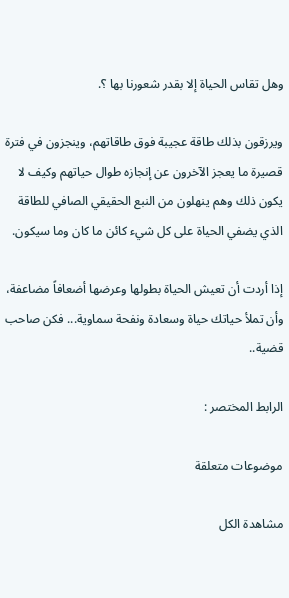وهل تقاس الحياة إلا بقدر شعورنا بها ؟.

ويرزقون بذلك طاقة عجيبة فوق طاقاتهم، وينجزون في فترة قصيرة ما يعجز الآخرون عن إنجازه طوال حياتهم وكيف لا يكون ذلك وهم ينهلون من النبع الحقيقي الصافي للطاقة الذي يضفي الحياة على كل شيء كائن ما كان وما سيكون.

إذا أردت أن تعيش الحياة بطولها وعرضها أضعافاً مضاعفة، وأن تملأ حياتك حياة وسعادة ونفحة سماوية... فكن صاحب قضية..

الرابط المختصر :

موضوعات متعلقة

مشاهدة الكل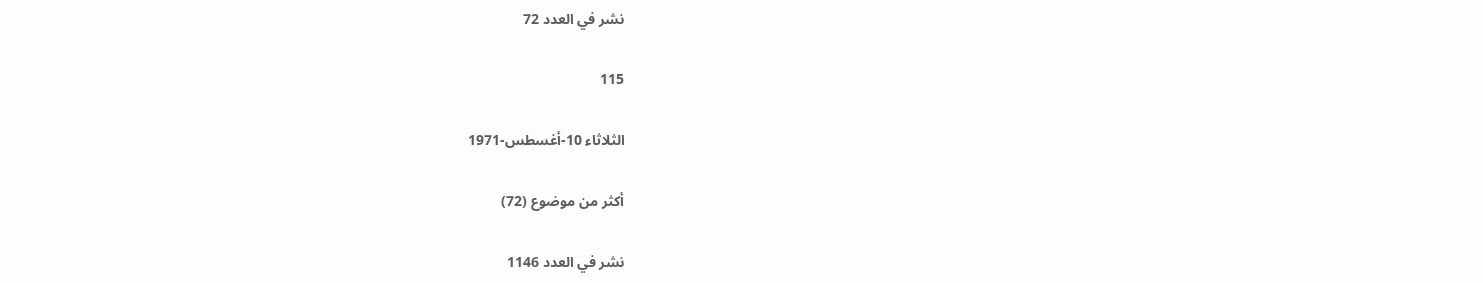نشر في العدد 72

115

الثلاثاء 10-أغسطس-1971

أكثر من موضوع (72)

نشر في العدد 1146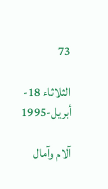73

الثلاثاء 18-أبريل-1995

آلام وآمال